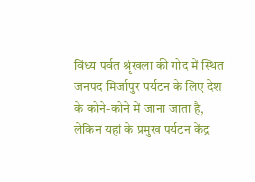विंध्य पर्वत श्रृंखला की गोद में स्थित जनपद मिर्जापुर पर्यटन के लिए देश के कोने-कोने में जाना जाता है, लेकिन यहां के प्रमुख पर्यटन केंद्र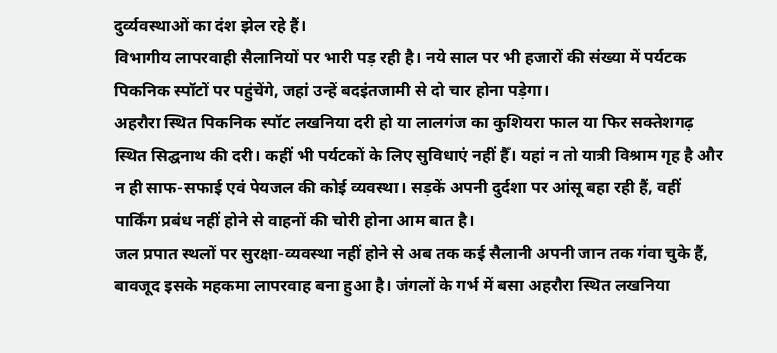दुर्व्यवस्थाओं का दंश झेल रहे हैं।
विभागीय लापरवाही सैलानियों पर भारी पड़ रही है। नये साल पर भी हजारों की संख्या में पर्यटक पिकनिक स्पॉटों पर पहुंचेंगे, जहां उन्हें बदइंतजामी से दो चार होना पड़ेगा।
अहरौरा स्थित पिकनिक स्पॉट लखनिया दरी हो या लालगंज का कुशियरा फाल या फिर सक्तेशगढ़ स्थित सिद्घनाथ की दरी। कहीं भी पर्यटकों के लिए सुविधाएं नहीं हैँ। यहां न तो यात्री विश्राम गृह है और न ही साफ-सफाई एवं पेयजल की कोई व्यवस्था। सड़कें अपनी दुर्दशा पर आंसू बहा रही हैं, वहीं पार्किंग प्रबंध नहीं होने से वाहनों की चोरी होना आम बात है।
जल प्रपात स्थलों पर सुरक्षा-व्यवस्था नहीं होने से अब तक कई सैलानी अपनी जान तक गंवा चुके हैं, बावजूद इसके महकमा लापरवाह बना हुआ है। जंगलों के गर्भ में बसा अहरौरा स्थित लखनिया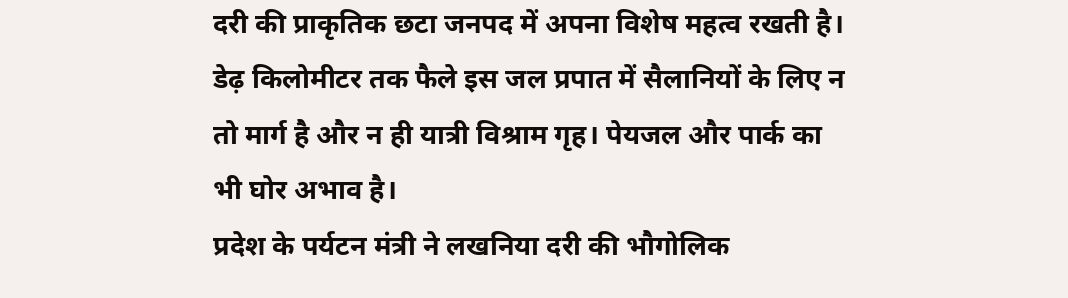दरी की प्राकृतिक छटा जनपद में अपना विशेष महत्व रखती है। डेढ़ किलोमीटर तक फैले इस जल प्रपात में सैलानियों के लिए न तो मार्ग है और न ही यात्री विश्राम गृह। पेयजल और पार्क का भी घोर अभाव है।
प्रदेश के पर्यटन मंत्री ने लखनिया दरी की भौगोलिक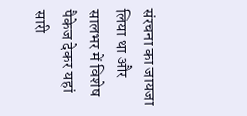संरचना का जायजा लिया था और सालभर में विशेष पैकेज देकर यहां सारी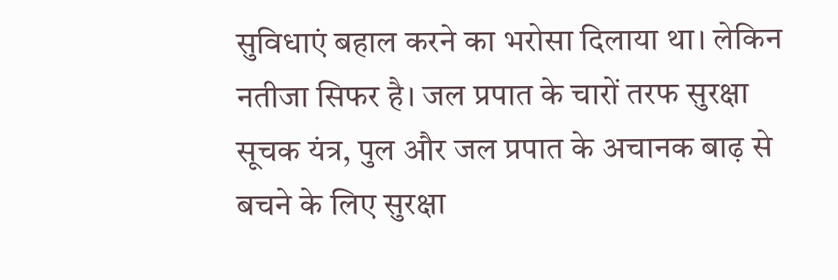सुविधाएं बहाल करने का भरोसा दिलाया था। लेकिन नतीजा सिफर है। जल प्रपात के चारों तरफ सुरक्षा सूचक यंत्र, पुल और जल प्रपात के अचानक बाढ़ से बचने के लिए सुरक्षा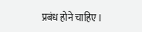प्रबंध होने चाहिए।